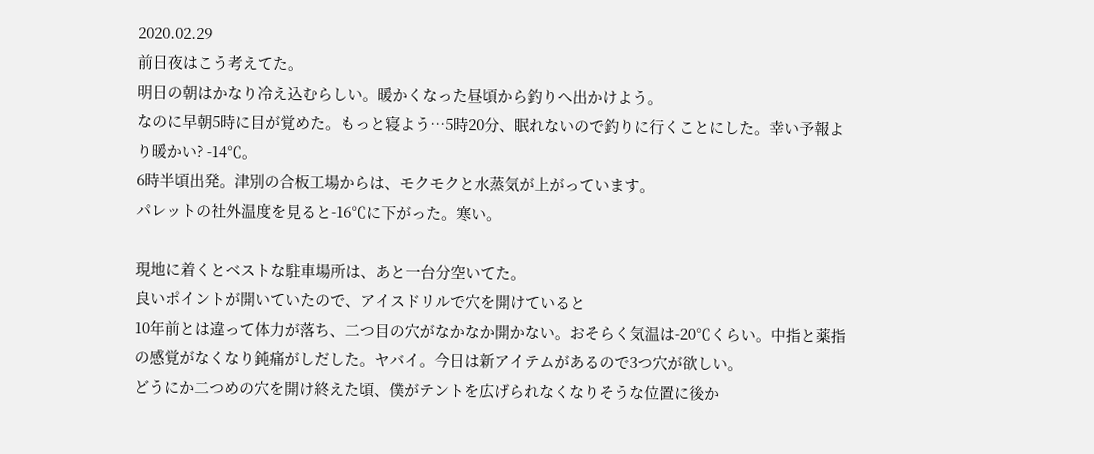2020.02.29
前日夜はこう考えてた。
明日の朝はかなり冷え込むらしい。暖かくなった昼頃から釣りへ出かけよう。
なのに早朝5時に目が覚めた。もっと寝よう…5時20分、眠れないので釣りに行くことにした。幸い予報より暖かい? -14℃。
6時半頃出発。津別の合板工場からは、モクモクと水蒸気が上がっています。
パレットの社外温度を見ると-16℃に下がった。寒い。

現地に着くとベストな駐車場所は、あと一台分空いてた。
良いポイントが開いていたので、アイスドリルで穴を開けていると
10年前とは違って体力が落ち、二つ目の穴がなかなか開かない。おそらく気温は-20℃くらい。中指と薬指の感覚がなくなり鈍痛がしだした。ヤバイ。今日は新アイテムがあるので3つ穴が欲しい。
どうにか二つめの穴を開け終えた頃、僕がテントを広げられなくなりそうな位置に後か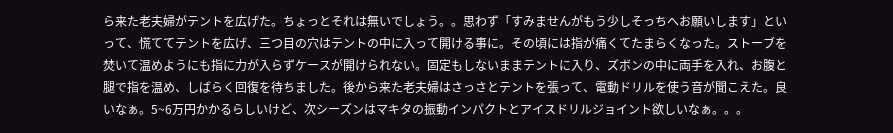ら来た老夫婦がテントを広げた。ちょっとそれは無いでしょう。。思わず「すみませんがもう少しそっちへお願いします」といって、慌ててテントを広げ、三つ目の穴はテントの中に入って開ける事に。その頃には指が痛くてたまらくなった。ストーブを焚いて温めようにも指に力が入らずケースが開けられない。固定もしないままテントに入り、ズボンの中に両手を入れ、お腹と腿で指を温め、しばらく回復を待ちました。後から来た老夫婦はさっさとテントを張って、電動ドリルを使う音が聞こえた。良いなぁ。5~6万円かかるらしいけど、次シーズンはマキタの振動インパクトとアイスドリルジョイント欲しいなぁ。。。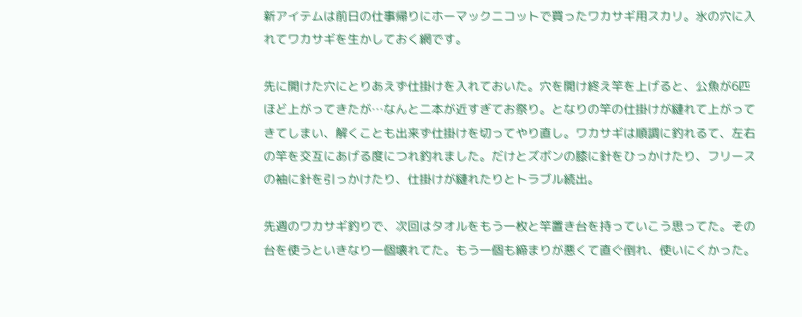新アイテムは前日の仕事帰りにホーマックニコットで買ったワカサギ用スカリ。氷の穴に入れてワカサギを生かしておく網です。

先に開けた穴にとりあえず仕掛けを入れておいた。穴を開け終え竿を上げると、公魚が6匹ほど上がってきたが…なんと二本が近すぎてお祭り。となりの竿の仕掛けが縺れて上がってきてしまい、解くことも出来ず仕掛けを切ってやり直し。ワカサギは順調に釣れるて、左右の竿を交互にあげる度につれ釣れました。だけとズボンの膝に針をひっかけたり、フリースの袖に針を引っかけたり、仕掛けが縺れたりとトラブル続出。

先週のワカサギ釣りで、次回はタオルをもう一枚と竿置き台を持っていこう思ってた。その台を使うといきなり一個壊れてた。もう一個も締まりが悪くて直ぐ倒れ、使いにくかった。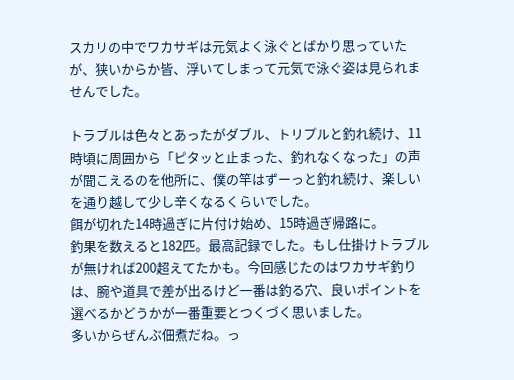スカリの中でワカサギは元気よく泳ぐとばかり思っていたが、狭いからか皆、浮いてしまって元気で泳ぐ姿は見られませんでした。

トラブルは色々とあったがダブル、トリプルと釣れ続け、11時頃に周囲から「ピタッと止まった、釣れなくなった」の声が聞こえるのを他所に、僕の竿はずーっと釣れ続け、楽しいを通り越して少し辛くなるくらいでした。
餌が切れた14時過ぎに片付け始め、15時過ぎ帰路に。
釣果を数えると182匹。最高記録でした。もし仕掛けトラブルが無ければ200超えてたかも。今回感じたのはワカサギ釣りは、腕や道具で差が出るけど一番は釣る穴、良いポイントを選べるかどうかが一番重要とつくづく思いました。
多いからぜんぶ佃煮だね。っ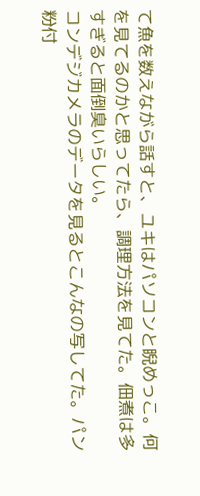て魚を数えながら話すと、ユキはパソコンと睨めっこ。何を見てるのかと思ってたら、調理方法を見てた。佃煮は多すぎると面倒臭いらしい。
コンデジカメラのデータを見るとこんなの写してた。パン粉付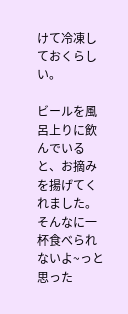けて冷凍しておくらしい。

ビールを風呂上りに飲んでいると、お摘みを揚げてくれました。そんなに一杯食べられないよ~っと思った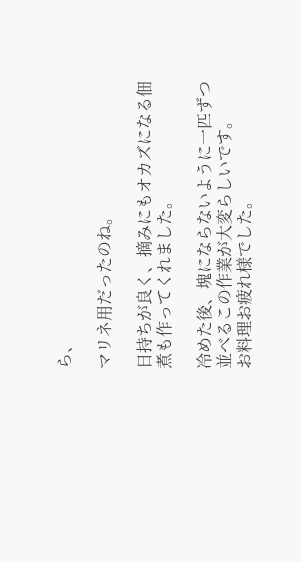ら、

マリネ用だったのね。

日持ちが良く、摘みにもオカズになる佃煮も作ってくれました。

冷めた後、塊にならないように一匹ずつ並べるこの作業が大変らしいです。
お料理お疲れ様でした。